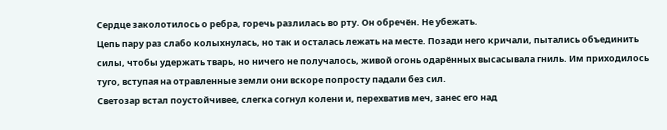Сердце заколотилось о ребра, горечь разлилась во рту. Он обречён. Не убежать.
Цепь пару раз слабо колыхнулась, но так и осталась лежать на месте. Позади него кричали, пытались объединить силы, чтобы удержать тварь, но ничего не получалось, живой огонь одарённых высасывала гниль. Им приходилось туго, вступая на отравленные земли они вскоре попросту падали без сил.
Светозар встал поустойчивее, слегка согнул колени и, перехватив меч, занес его над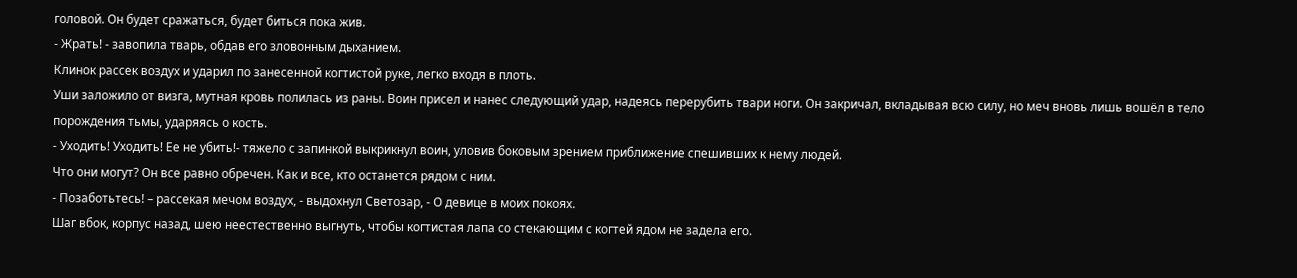головой. Он будет сражаться, будет биться пока жив.
- Жрать! - завопила тварь, обдав его зловонным дыханием.
Клинок рассек воздух и ударил по занесенной когтистой руке, легко входя в плоть.
Уши заложило от визга, мутная кровь полилась из раны. Воин присел и нанес следующий удар, надеясь перерубить твари ноги. Он закричал, вкладывая всю силу, но меч вновь лишь вошёл в тело порождения тьмы, ударяясь о кость.
- Уходить! Уходить! Ее не убить!- тяжело с запинкой выкрикнул воин, уловив боковым зрением приближение спешивших к нему людей.
Что они могут? Он все равно обречен. Как и все, кто останется рядом с ним.
- Позаботьтесь! – рассекая мечом воздух, - выдохнул Светозар, - О девице в моих покоях.
Шаг вбок, корпус назад, шею неестественно выгнуть, чтобы когтистая лапа со стекающим с когтей ядом не задела его.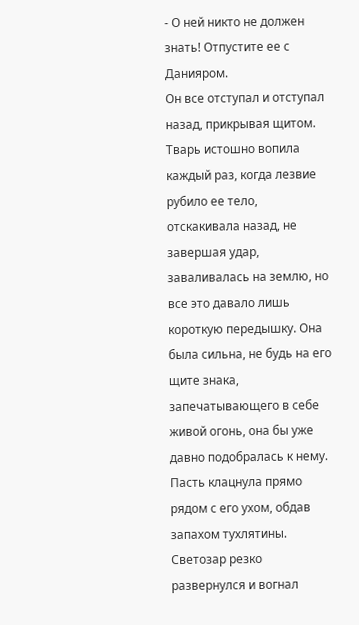- О ней никто не должен знать! Отпустите ее с Данияром.
Он все отступал и отступал назад, прикрывая щитом. Тварь истошно вопила каждый раз, когда лезвие рубило ее тело, отскакивала назад, не завершая удар, заваливалась на землю, но все это давало лишь короткую передышку. Она была сильна, не будь на его щите знака, запечатывающего в себе живой огонь, она бы уже давно подобралась к нему.
Пасть клацнула прямо рядом с его ухом, обдав запахом тухлятины. Светозар резко развернулся и вогнал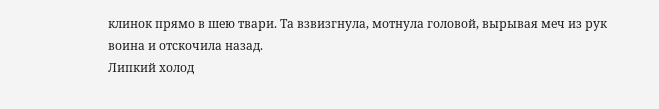клинок прямо в шею твари. Та взвизгнула, мотнула головой, вырывая меч из рук воина и отскочила назад.
Липкий холод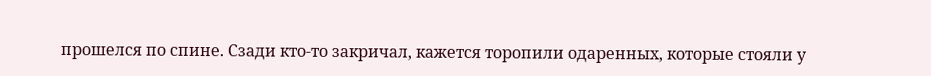прошелся по спине. Сзади кто-то закричал, кажется торопили одаренных, которые стояли у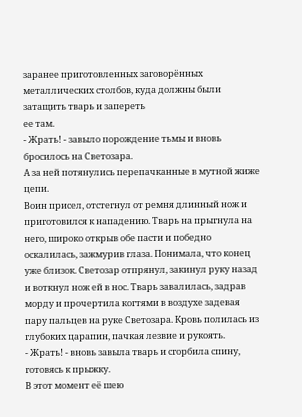заранее приготовленных заговорённых металлических столбов, куда должны были затащить тварь и запереть
ее там.
- Жрать! - завыло порождение тьмы и вновь бросилось на Светозара.
А за ней потянулись перепачканные в мутной жиже цепи.
Воин присел, отстегнул от ремня длинный нож и приготовился к нападению. Тварь на прыгнула на него, широко открыв обе пасти и победно оскалилась, зажмурив глаза. Понимала, что конец уже близок. Светозар отпрянул, закинул руку назад и воткнул нож ей в нос. Тварь завалилась, задрав морду и прочертила когтями в воздухе задевая пару пальцев на руке Светозара. Кровь полилась из глубоких царапин, пачкая лезвие и рукоять.
- Жрать! - вновь завыла тварь и сгорбила спину, готовясь к прыжку.
В этот момент её шею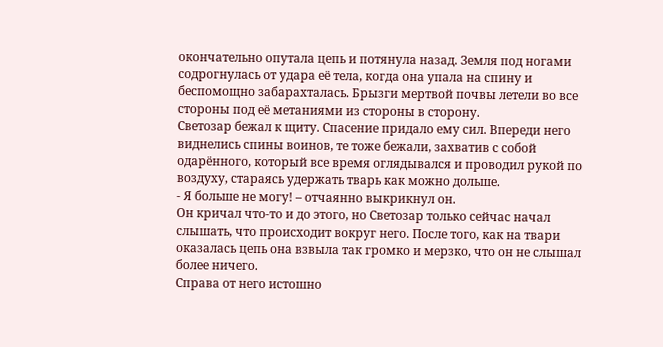окончательно опутала цепь и потянула назад. Земля под ногами содрогнулась от удара её тела, когда она упала на спину и беспомощно забарахталась. Брызги мертвой почвы летели во все стороны под её метаниями из стороны в сторону.
Светозар бежал к щиту. Спасение придало ему сил. Впереди него виднелись спины воинов, те тоже бежали, захватив с собой одарённого, который все время оглядывался и проводил рукой по воздуху, стараясь удержать тварь как можно дольше.
- Я больше не могу! – отчаянно выкрикнул он.
Он кричал что-то и до этого, но Светозар только сейчас начал слышать, что происходит вокруг него. После того, как на твари оказалась цепь она взвыла так громко и мерзко, что он не слышал более ничего.
Справа от него истошно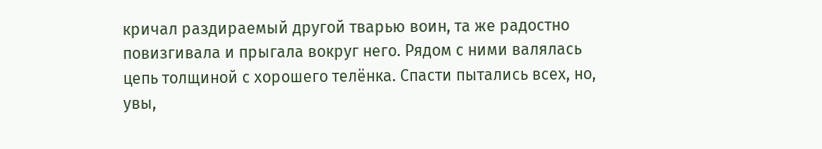кричал раздираемый другой тварью воин, та же радостно повизгивала и прыгала вокруг него. Рядом с ними валялась цепь толщиной с хорошего телёнка. Спасти пытались всех, но, увы,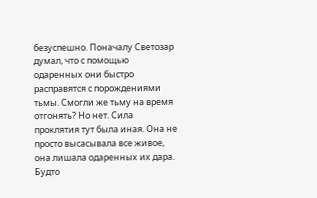безуспешно. Поначалу Светозар думал, что с помощью одаренных они быстро расправятся с порождениями тьмы. Смогли же тьму на время отгонять? Но нет. Сила проклятия тут была иная. Она не просто высасывала все живое, она лишала одаренных их дара.
Будто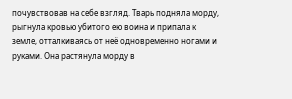почувствовав на себе взгляд. Тварь подняла морду, рыгнула кровью убитого ею воина и припала к земле, отталкиваясь от неё одновременно ногами и руками. Она растянула морду в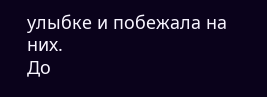улыбке и побежала на них.
До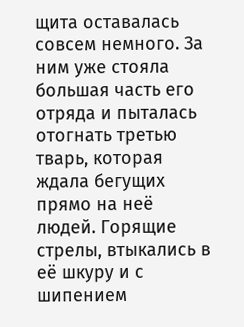щита оставалась совсем немного. За ним уже стояла большая часть его отряда и пыталась отогнать третью тварь, которая ждала бегущих прямо на неё людей. Горящие стрелы, втыкались в её шкуру и с шипением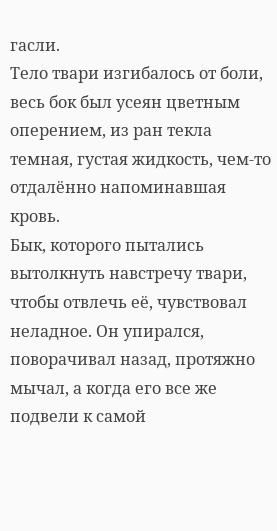гасли.
Тело твари изгибалось от боли, весь бок был усеян цветным оперением, из ран текла темная, густая жидкость, чем-то отдалённо напоминавшая кровь.
Бык, которого пытались вытолкнуть навстречу твари, чтобы отвлечь её, чувствовал неладное. Он упирался, поворачивал назад, протяжно мычал, а когда его все же подвели к самой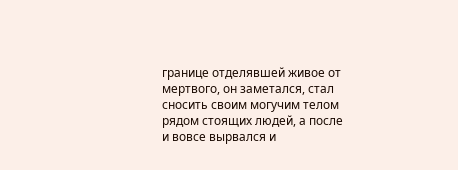границе отделявшей живое от мертвого, он заметался, стал сносить своим могучим телом рядом стоящих людей, а после и вовсе вырвался и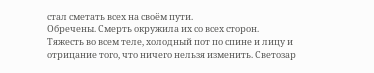стал сметать всех на своём пути.
Обречены. Смерть окружила их со всех сторон.
Тяжесть во всем теле, холодный пот по спине и лицу и отрицание того, что ничего нельзя изменить. Светозар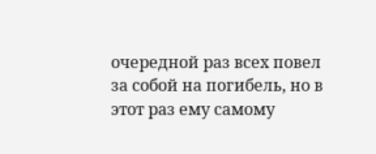очередной раз всех повел за собой на погибель, но в этот раз ему самому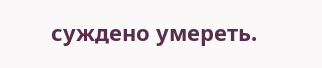суждено умереть.